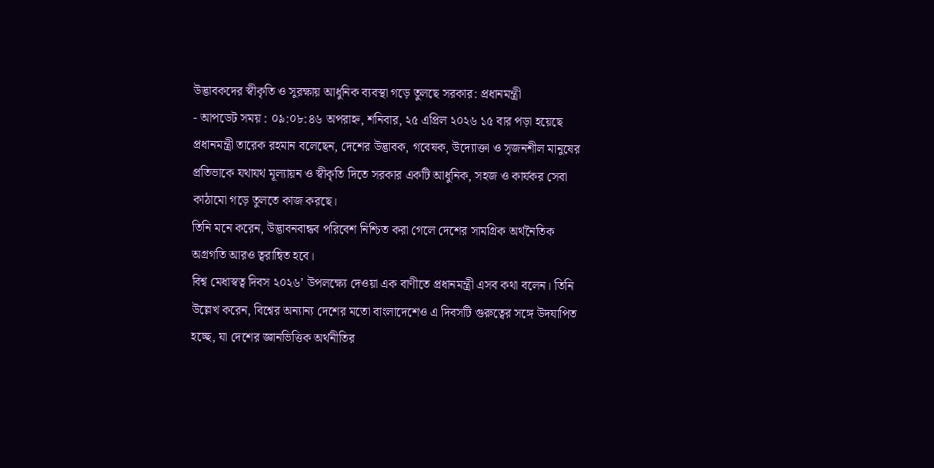উদ্ভাবকদের স্বীকৃতি ও সুরক্ষায় আধুনিক ব্যবস্থা গড়ে তুলছে সরকার: প্রধানমন্ত্রী
- আপডেট সময় : ০৯:০৮:৪৬ অপরাহ্ন, শনিবার, ২৫ এপ্রিল ২০২৬ ১৫ বার পড়া হয়েছে
প্রধানমন্ত্রী তারেক রহমান বলেছেন, দেশের উদ্ভাবক, গবেষক, উদ্যোক্তা ও সৃজনশীল মানুষের প্রতিভাকে যথাযথ মূল্যায়ন ও স্বীকৃতি দিতে সরকার একটি আধুনিক, সহজ ও কার্যকর সেবা কাঠামো গড়ে তুলতে কাজ করছে।
তিনি মনে করেন, উদ্ভাবনবান্ধব পরিবেশ নিশ্চিত করা গেলে দেশের সামগ্রিক অর্থনৈতিক অগ্রগতি আরও ত্বরান্বিত হবে।
বিশ্ব মেধাস্বত্ব দিবস ২০২৬’ উপলক্ষ্যে দেওয়া এক বাণীতে প্রধানমন্ত্রী এসব কথা বলেন। তিনি উল্লেখ করেন, বিশ্বের অন্যান্য দেশের মতো বাংলাদেশেও এ দিবসটি গুরুত্বের সঙ্গে উদযাপিত হচ্ছে, যা দেশের জ্ঞানভিত্তিক অর্থনীতির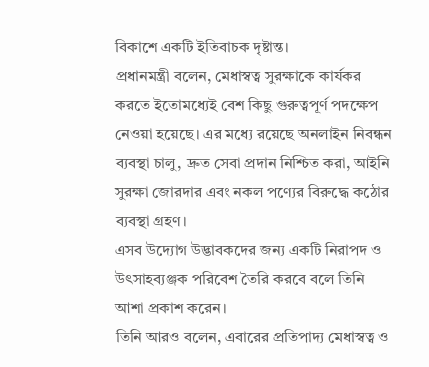বিকাশে একটি ইতিবাচক দৃষ্টান্ত।
প্রধানমন্ত্রী বলেন, মেধাস্বত্ব সুরক্ষাকে কার্যকর করতে ইতোমধ্যেই বেশ কিছু গুরুত্বপূর্ণ পদক্ষেপ নেওয়া হয়েছে। এর মধ্যে রয়েছে অনলাইন নিবন্ধন ব্যবস্থা চালু, দ্রুত সেবা প্রদান নিশ্চিত করা, আইনি সুরক্ষা জোরদার এবং নকল পণ্যের বিরুদ্ধে কঠোর ব্যবস্থা গ্রহণ।
এসব উদ্যোগ উদ্ভাবকদের জন্য একটি নিরাপদ ও উৎসাহব্যঞ্জক পরিবেশ তৈরি করবে বলে তিনি আশা প্রকাশ করেন।
তিনি আরও বলেন, এবারের প্রতিপাদ্য মেধাস্বত্ব ও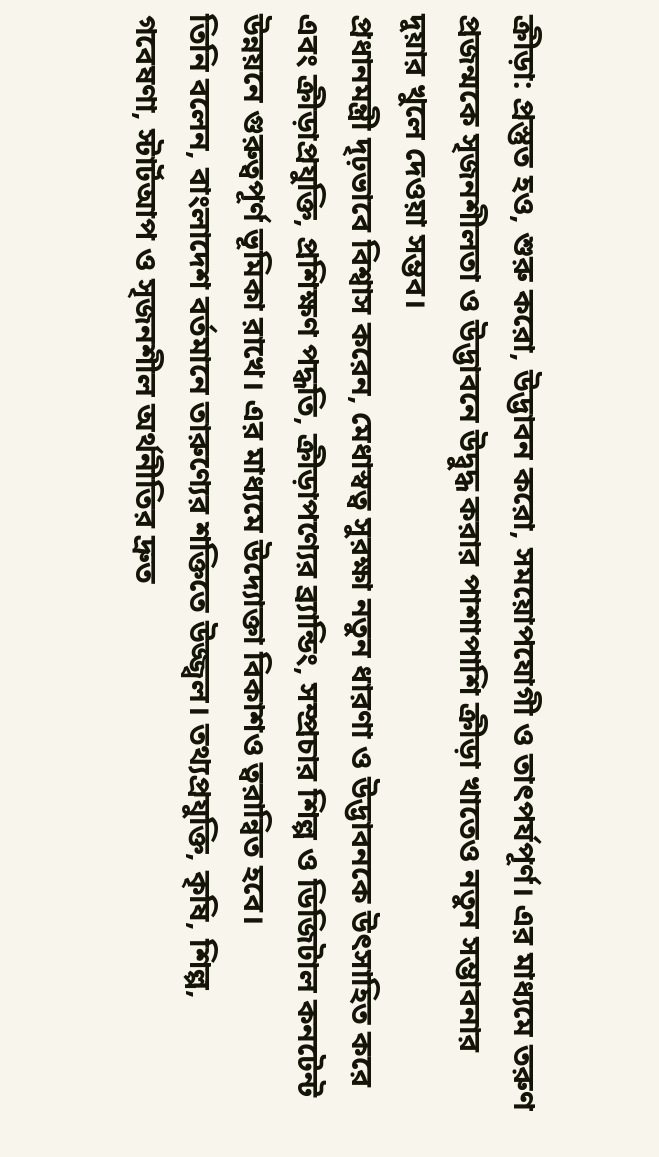ক্রীড়া: প্রস্তুত হও, শুরু করো, উদ্ভাবন করো, সময়োপযোগী ও তাৎপর্যপূর্ণ। এর মাধ্যমে তরুণ প্রজন্মকে সৃজনশীলতা ও উদ্ভাবনে উদ্বুদ্ধ করার পাশাপাশি ক্রীড়া খাতেও নতুন সম্ভাবনার দুয়ার খুলে দেওয়া সম্ভব।
প্রধানমন্ত্রী দৃঢ়ভাবে বিশ্বাস করেন, মেধাস্বত্ব সুরক্ষা নতুন ধারণা ও উদ্ভাবনকে উৎসাহিত করে এবং ক্রীড়াপ্রযুক্তি, প্রশিক্ষণ পদ্ধতি, ক্রীড়াপণ্যের ব্র্যান্ডিং, সম্প্রচার শিল্প ও ডিজিটাল কনটেন্ট উন্নয়নে গুরুত্বপূর্ণ ভূমিকা রাখে। এর মাধ্যমে উদ্যোক্তা বিকাশও ত্বরান্বিত হবে।
তিনি বলেন, বাংলাদেশ বর্তমানে তারুণ্যের শক্তিতে উজ্জ্বল। তথ্যপ্রযুক্তি, কৃষি, শিল্প, গবেষণা, স্টার্টআপ ও সৃজনশীল অর্থনীতির দ্রুত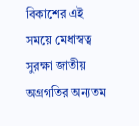বিকাশের এই সময়ে মেধাস্বত্ব সুরক্ষা জাতীয় অগ্রগতির অন্যতম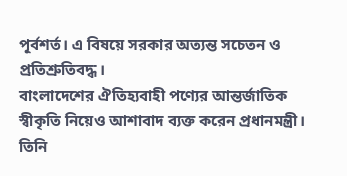পূর্বশর্ত। এ বিষয়ে সরকার অত্যন্ত সচেতন ও প্রতিশ্রুতিবদ্ধ।
বাংলাদেশের ঐতিহ্যবাহী পণ্যের আন্তর্জাতিক স্বীকৃতি নিয়েও আশাবাদ ব্যক্ত করেন প্রধানমন্ত্রী। তিনি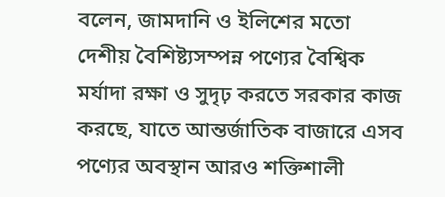বলেন, জামদানি ও ইলিশের মতো দেশীয় বৈশিষ্ট্যসম্পন্ন পণ্যের বৈশ্বিক মর্যাদা রক্ষা ও সুদৃঢ় করতে সরকার কাজ করছে, যাতে আন্তর্জাতিক বাজারে এসব পণ্যের অবস্থান আরও শক্তিশালী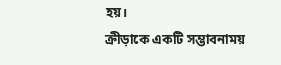হয়।
ক্রীড়াকে একটি সম্ভাবনাময়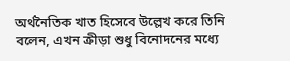অর্থনৈতিক খাত হিসেবে উল্লেখ করে তিনি বলেন, এখন ক্রীড়া শুধু বিনোদনের মধ্যে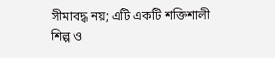সীমাবদ্ধ নয়; এটি একটি শক্তিশালী শিল্প ও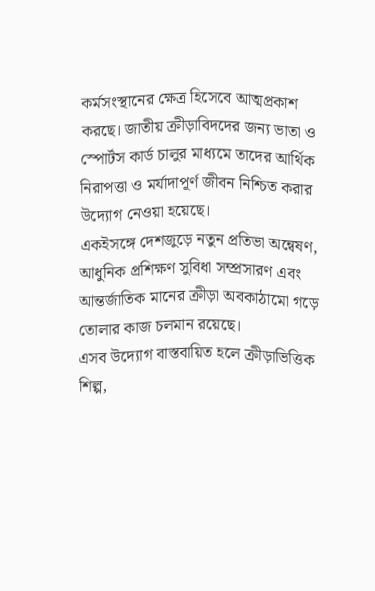কর্মসংস্থানের ক্ষেত্র হিসেবে আত্মপ্রকাশ করছে। জাতীয় ক্রীড়াবিদদের জন্য ভাতা ও স্পোর্টস কার্ড চালুর মাধ্যমে তাদের আর্থিক নিরাপত্তা ও মর্যাদাপূর্ণ জীবন নিশ্চিত করার উদ্যোগ নেওয়া হয়েছে।
একইসঙ্গে দেশজুড়ে নতুন প্রতিভা অন্বেষণ, আধুনিক প্রশিক্ষণ সুবিধা সম্প্রসারণ এবং আন্তর্জাতিক মানের ক্রীড়া অবকাঠামো গড়ে তোলার কাজ চলমান রয়েছে।
এসব উদ্যোগ বাস্তবায়িত হলে ক্রীড়াভিত্তিক শিল্প,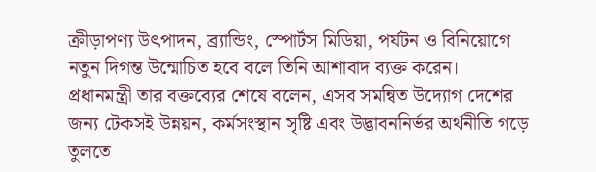ক্রীড়াপণ্য উৎপাদন, ব্র্যান্ডিং, স্পোর্টস মিডিয়া, পর্যটন ও বিনিয়োগে নতুন দিগন্ত উন্মোচিত হবে বলে তিনি আশাবাদ ব্যক্ত করেন।
প্রধানমন্ত্রী তার বক্তব্যের শেষে বলেন, এসব সমন্বিত উদ্যোগ দেশের জন্য টেকসই উন্নয়ন, কর্মসংস্থান সৃষ্টি এবং উদ্ভাবননির্ভর অর্থনীতি গড়ে তুলতে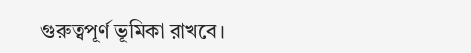গুরুত্বপূর্ণ ভূমিকা রাখবে।